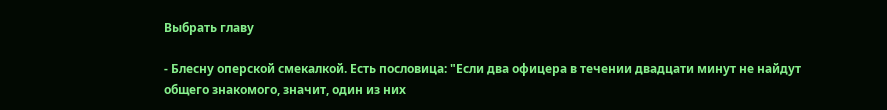Выбрать главу

- Блесну оперской смекалкой. Есть пословица: "Если два офицера в течении двадцати минут не найдут общего знакомого, значит, один из них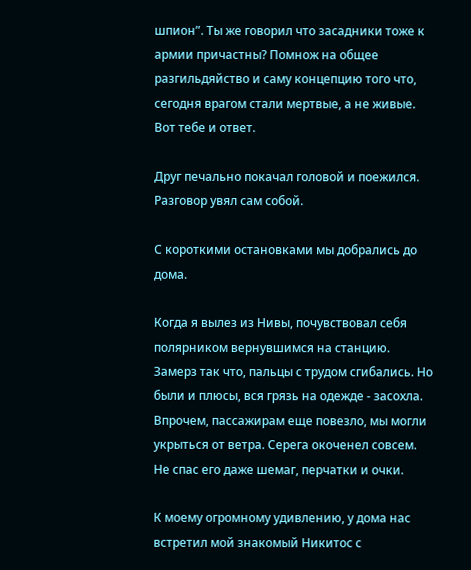шпион”. Ты же говорил что засадники тоже к армии причастны? Помнож на общее разгильдяйство и саму концепцию того что, сегодня врагом стали мертвые, а не живые. Вот тебе и ответ.

Друг печально покачал головой и поежился. Разговор увял сам собой.

С короткими остановками мы добрались до дома.

Когда я вылез из Нивы, почувствовал себя полярником вернувшимся на станцию. Замерз так что, пальцы с трудом сгибались. Но были и плюсы, вся грязь на одежде - засохла. Впрочем, пассажирам еще повезло, мы могли укрыться от ветра. Серега окоченел совсем. Не спас его даже шемаг, перчатки и очки.

К моему огромному удивлению, у дома нас встретил мой знакомый Никитос с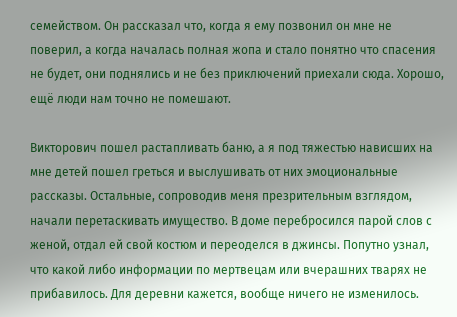семейством. Он рассказал что, когда я ему позвонил он мне не поверил, а когда началась полная жопа и стало понятно что спасения не будет, они поднялись и не без приключений приехали сюда. Хорошо, ещё люди нам точно не помешают.

Викторович пошел растапливать баню, а я под тяжестью нависших на мне детей пошел греться и выслушивать от них эмоциональные рассказы. Остальные, сопроводив меня презрительным взглядом, начали перетаскивать имущество. В доме перебросился парой слов с женой, отдал ей свой костюм и переоделся в джинсы. Попутно узнал, что какой либо информации по мертвецам или вчерашних тварях не прибавилось. Для деревни кажется, вообще ничего не изменилось.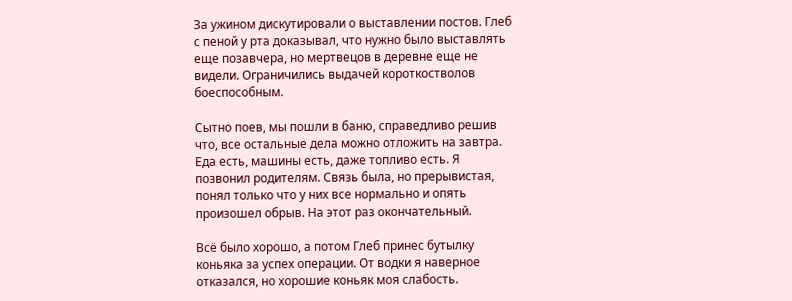За ужином дискутировали о выставлении постов. Глеб с пеной у рта доказывал, что нужно было выставлять еще позавчера, но мертвецов в деревне еще не видели. Ограничились выдачей короткостволов боеспособным.

Сытно поев, мы пошли в баню, справедливо решив что, все остальные дела можно отложить на завтра. Еда есть, машины есть, даже топливо есть. Я позвонил родителям. Связь была, но прерывистая, понял только что у них все нормально и опять произошел обрыв. На этот раз окончательный.

Всё было хорошо, а потом Глеб принес бутылку коньяка за успех операции. От водки я наверное отказался, но хорошие коньяк моя слабость.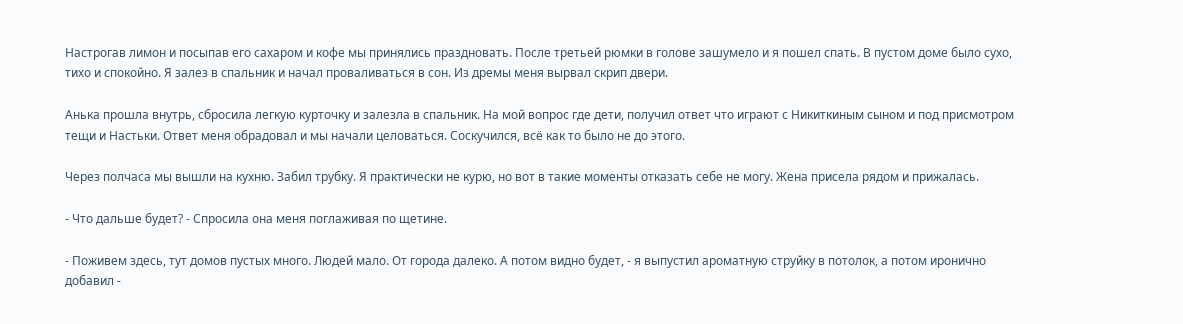Настрогав лимон и посыпав его сахаром и кофе мы принялись праздновать. После третьей рюмки в голове зашумело и я пошел спать. В пустом доме было сухо, тихо и спокойно. Я залез в спальник и начал проваливаться в сон. Из дремы меня вырвал скрип двери.

Анька прошла внутрь, сбросила легкую курточку и залезла в спальник. На мой вопрос где дети, получил ответ что играют с Никиткиным сыном и под присмотром тещи и Настьки. Ответ меня обрадовал и мы начали целоваться. Соскучился, всё как то было не до этого.

Через полчаса мы вышли на кухню. Забил трубку. Я практически не курю, но вот в такие моменты отказать себе не могу. Жена присела рядом и прижалась.

- Что дальше будет? - Спросила она меня поглаживая по щетине.

- Поживем здесь, тут домов пустых много. Людей мало. От города далеко. А потом видно будет, - я выпустил ароматную струйку в потолок, а потом иронично добавил -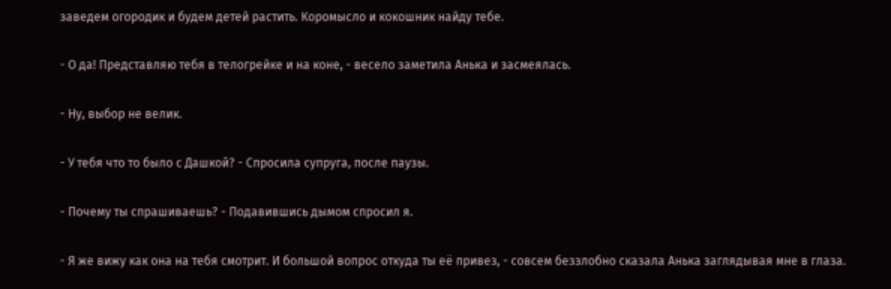заведем огородик и будем детей растить. Коромысло и кокошник найду тебе.

- О да! Представляю тебя в телогрейке и на коне, - весело заметила Анька и засмеялась.

- Ну, выбор не велик.

- У тебя что то было с Дашкой? - Спросила супруга, после паузы.

- Почему ты спрашиваешь? - Подавившись дымом спросил я.

- Я же вижу как она на тебя смотрит. И большой вопрос откуда ты её привез, - совсем беззлобно сказала Анька заглядывая мне в глаза.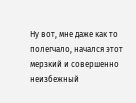Ну вот, мне даже как то полегчало, начался этот мерзкий и совершенно неизбежный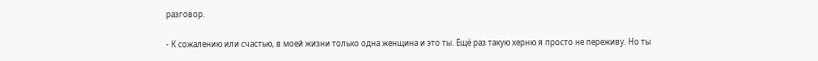разговор.

- К сожалению или счастью, в моей жизни только одна женщина и это ты. Ещё раз такую херню я просто не переживу. Но ты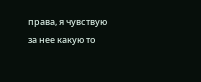права, я чувствую за нее какую то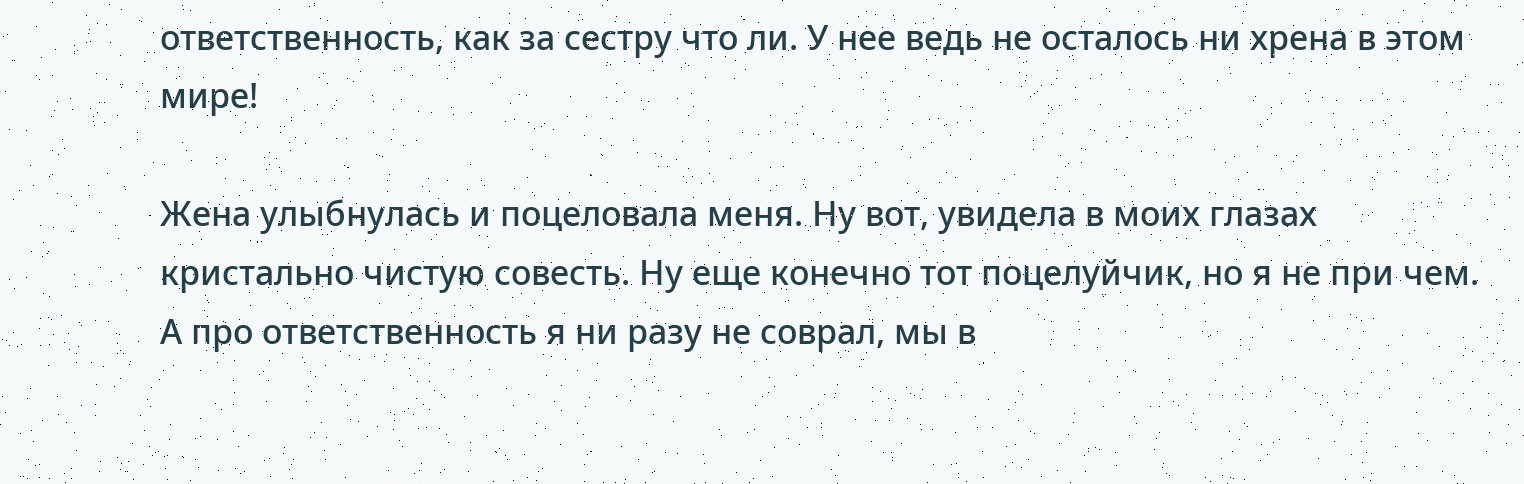ответственность, как за сестру что ли. У нее ведь не осталось ни хрена в этом мире!

Жена улыбнулась и поцеловала меня. Ну вот, увидела в моих глазах кристально чистую совесть. Ну еще конечно тот поцелуйчик, но я не при чем. А про ответственность я ни разу не соврал, мы в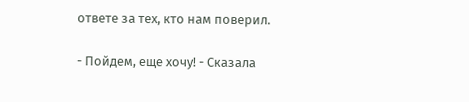ответе за тех, кто нам поверил.

- Пойдем, еще хочу! - Сказала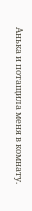Анька и потащила меня в комнату.